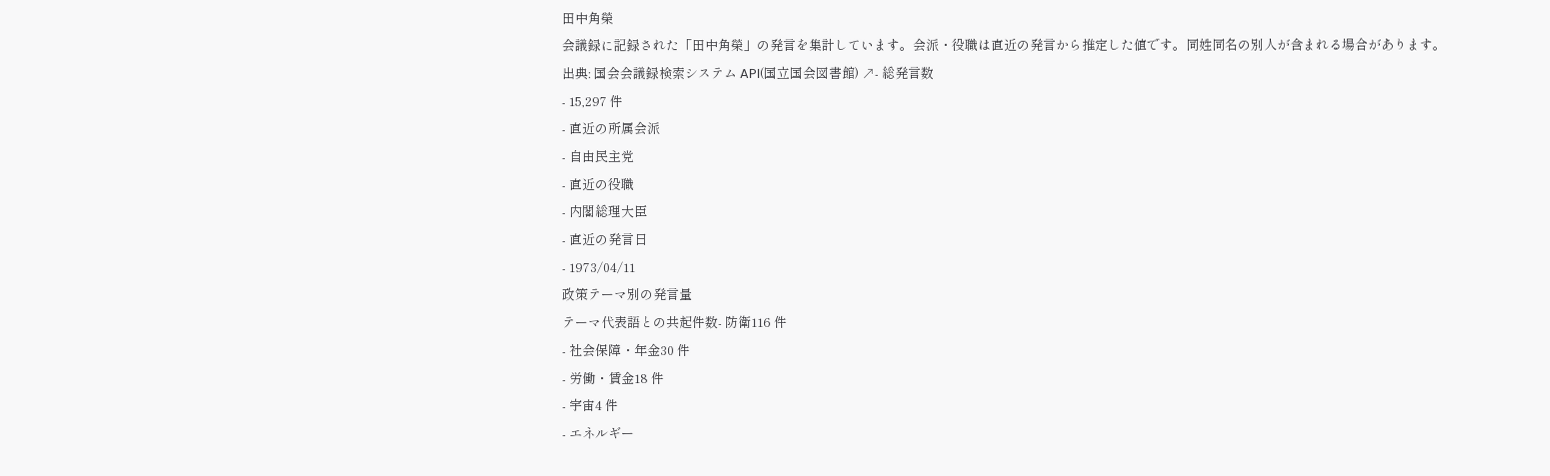田中角榮
会議録に記録された「田中角榮」の発言を集計しています。会派・役職は直近の発言から推定した値です。同姓同名の別人が含まれる場合があります。
出典: 国会会議録検索システム API(国立国会図書館) ↗- 総発言数
- 15,297 件
- 直近の所属会派
- 自由民主党
- 直近の役職
- 内閣総理大臣
- 直近の発言日
- 1973/04/11
政策テーマ別の発言量
テーマ代表語との共起件数- 防衛116 件
- 社会保障・年金30 件
- 労働・賃金18 件
- 宇宙4 件
- エネルギー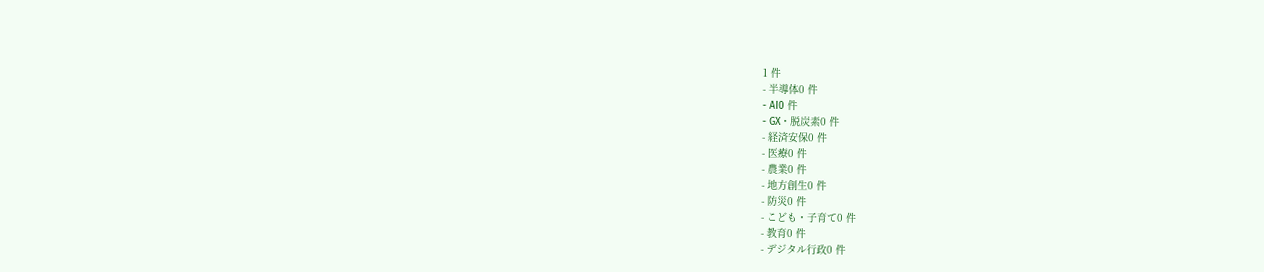1 件
- 半導体0 件
- AI0 件
- GX・脱炭素0 件
- 経済安保0 件
- 医療0 件
- 農業0 件
- 地方創生0 件
- 防災0 件
- こども・子育て0 件
- 教育0 件
- デジタル行政0 件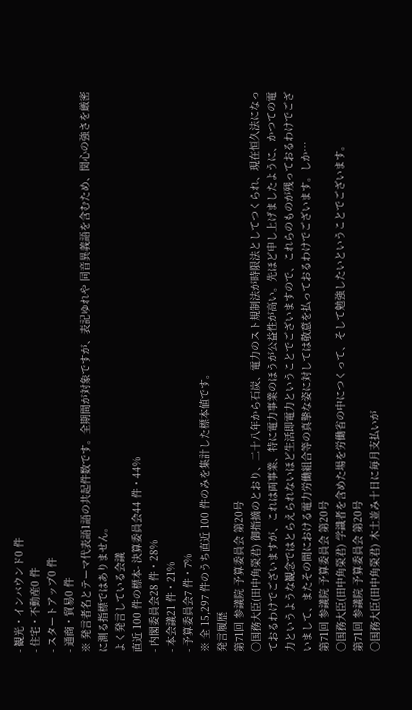- 観光・インバウンド0 件
- 住宅・不動産0 件
- スタートアップ0 件
- 通商・貿易0 件
※ 発言者名とテーマ代表語1語の共起件数です。全期間が対象ですが、表記ゆれや 同音異義語を含むため、関心の強さを厳密に測る指標ではありません。
よく発言している会議
直近 100 件の標本- 決算委員会44 件・44%
- 内閣委員会28 件・28%
- 本会議21 件・21%
- 予算委員会7 件・7%
※ 全 15,297 件のうち直近 100 件のみを集計した標本値です。
発言履歴
第71回 参議院 予算委員会 第20号
○国務大臣(田中角榮君) 御指摘のとおり、二十八年から石炭、電力のスト規制法が時限法としてつくられ、現在恒久法になっておるわけでございますが、これは両事業、特に電力事業のほうが公益性が高い。先ほど申し上げましたように、かつての電力というような観念ではとらえられないほど生活即電力ということでございますので、これらのものが残っておるわけでございまして、またその間における電力労働組合等の真摯な姿に対しては敬意を払っておるわけでございます。しか…
第71回 参議院 予算委員会 第20号
○国務大臣(田中角榮君) 学識者を含めた場を労働省の中につくって、そして勉強したいということでございます。
第71回 参議院 予算委員会 第20号
○国務大臣(田中角榮君) 木土並み十日に毎月支払いが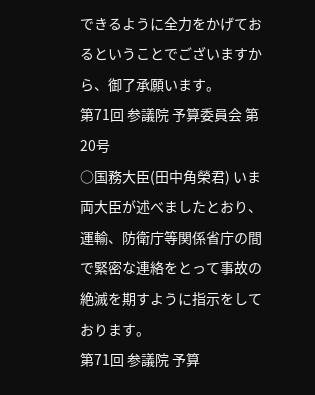できるように全力をかげておるということでございますから、御了承願います。
第71回 参議院 予算委員会 第20号
○国務大臣(田中角榮君) いま両大臣が述べましたとおり、運輸、防衛庁等関係省庁の間で緊密な連絡をとって事故の絶滅を期すように指示をしております。
第71回 参議院 予算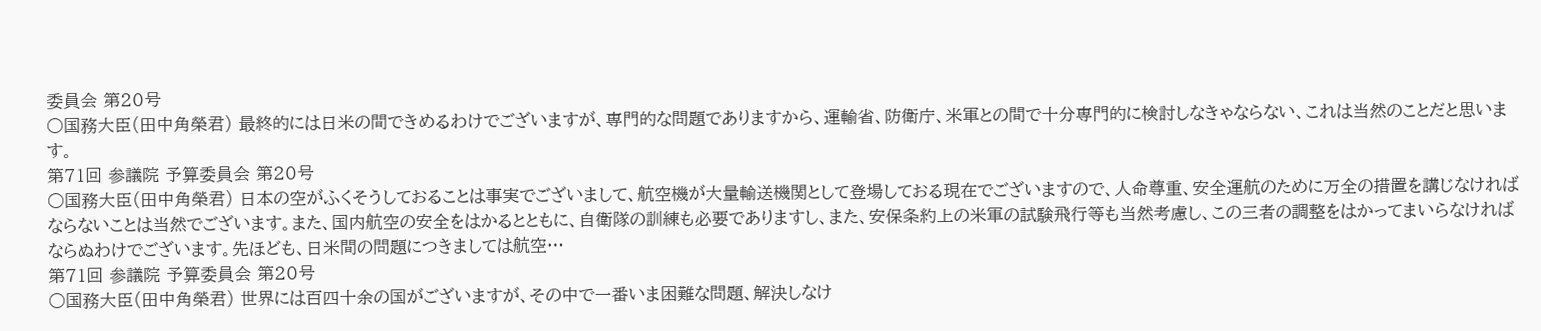委員会 第20号
○国務大臣(田中角榮君) 最終的には日米の間できめるわけでございますが、専門的な問題でありますから、運輸省、防衛庁、米軍との間で十分専門的に検討しなきゃならない、これは当然のことだと思います。
第71回 参議院 予算委員会 第20号
○国務大臣(田中角榮君) 日本の空がふくそうしておることは事実でございまして、航空機が大量輸送機関として登場しておる現在でございますので、人命尊重、安全運航のために万全の措置を講じなければならないことは当然でございます。また、国内航空の安全をはかるとともに、自衛隊の訓練も必要でありますし、また、安保条約上の米軍の試験飛行等も当然考慮し、この三者の調整をはかってまいらなければならぬわけでございます。先ほども、日米間の問題につきましては航空…
第71回 参議院 予算委員会 第20号
○国務大臣(田中角榮君) 世界には百四十余の国がございますが、その中で一番いま困難な問題、解決しなけ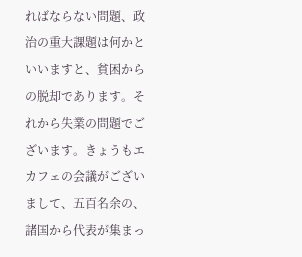ればならない問題、政治の重大課題は何かといいますと、貧困からの脱却であります。それから失業の問題でございます。きょうもエカフェの会議がございまして、五百名余の、諸国から代表が集まっ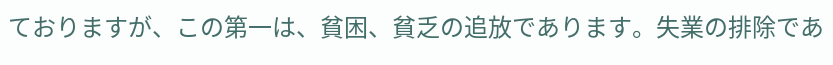ておりますが、この第一は、貧困、貧乏の追放であります。失業の排除であ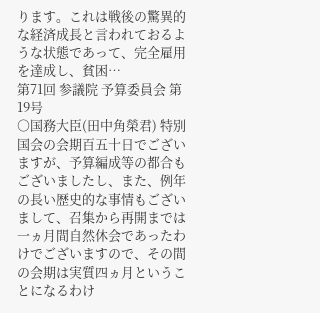ります。これは戦後の驚異的な経済成長と言われておるような状態であって、完全雇用を達成し、貧困…
第71回 参議院 予算委員会 第19号
○国務大臣(田中角榮君) 特別国会の会期百五十日でございますが、予算編成等の都合もございましたし、また、例年の長い歴史的な事情もございまして、召集から再開までは一ヵ月間自然休会であったわけでございますので、その間の会期は実質四ヵ月ということになるわけ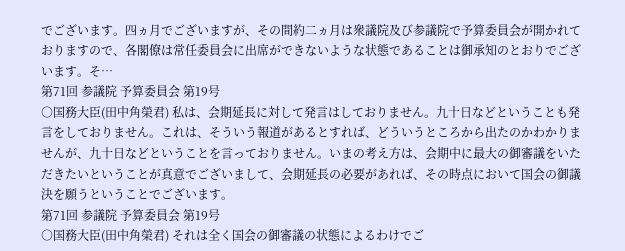でございます。四ヵ月でございますが、その間約二ヵ月は衆議院及び参議院で予算委員会が開かれておりますので、各閣僚は常任委員会に出席ができないような状態であることは御承知のとおりでございます。そ…
第71回 参議院 予算委員会 第19号
○国務大臣(田中角榮君) 私は、会期延長に対して発言はしておりません。九十日などということも発言をしておりません。これは、そういう報道があるとすれば、どういうところから出たのかわかりませんが、九十日などということを言っておりません。いまの考え方は、会期中に最大の御審議をいただきたいということが真意でございまして、会期延長の必要があれば、その時点において国会の御議決を願うということでございます。
第71回 参議院 予算委員会 第19号
○国務大臣(田中角榮君) それは全く国会の御審議の状態によるわけでご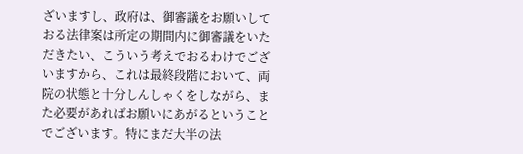ざいますし、政府は、御審議をお願いしておる法律案は所定の期間内に御審議をいただきたい、こういう考えでおるわけでございますから、これは最終段階において、両院の状態と十分しんしゃくをしながら、また必要があればお願いにあがるということでございます。特にまだ大半の法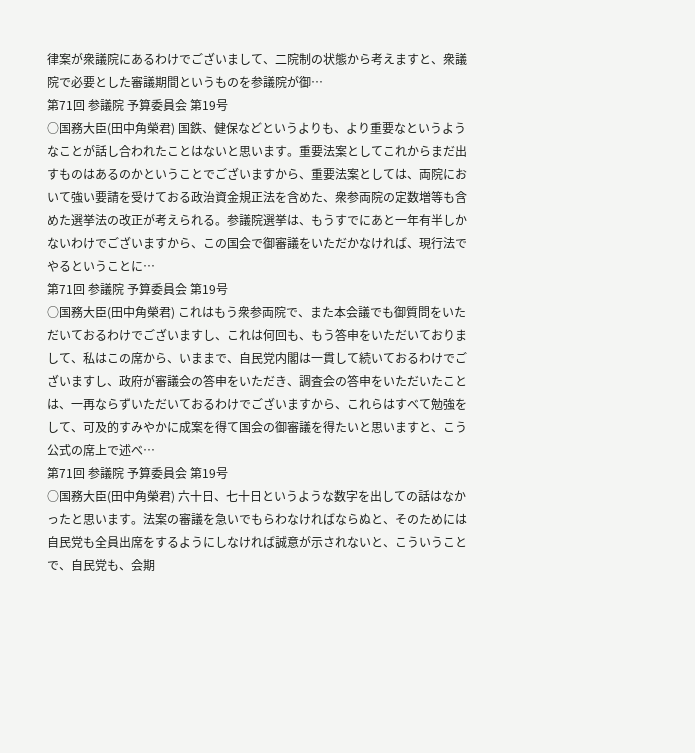律案が衆議院にあるわけでございまして、二院制の状態から考えますと、衆議院で必要とした審議期間というものを参議院が御…
第71回 参議院 予算委員会 第19号
○国務大臣(田中角榮君) 国鉄、健保などというよりも、より重要なというようなことが話し合われたことはないと思います。重要法案としてこれからまだ出すものはあるのかということでございますから、重要法案としては、両院において強い要請を受けておる政治資金規正法を含めた、衆参両院の定数増等も含めた選挙法の改正が考えられる。参議院選挙は、もうすでにあと一年有半しかないわけでございますから、この国会で御審議をいただかなければ、現行法でやるということに…
第71回 参議院 予算委員会 第19号
○国務大臣(田中角榮君) これはもう衆参両院で、また本会議でも御質問をいただいておるわけでございますし、これは何回も、もう答申をいただいておりまして、私はこの席から、いままで、自民党内閣は一貫して続いておるわけでございますし、政府が審議会の答申をいただき、調査会の答申をいただいたことは、一再ならずいただいておるわけでございますから、これらはすべて勉強をして、可及的すみやかに成案を得て国会の御審議を得たいと思いますと、こう公式の席上で述べ…
第71回 参議院 予算委員会 第19号
○国務大臣(田中角榮君) 六十日、七十日というような数字を出しての話はなかったと思います。法案の審議を急いでもらわなければならぬと、そのためには自民党も全員出席をするようにしなければ誠意が示されないと、こういうことで、自民党も、会期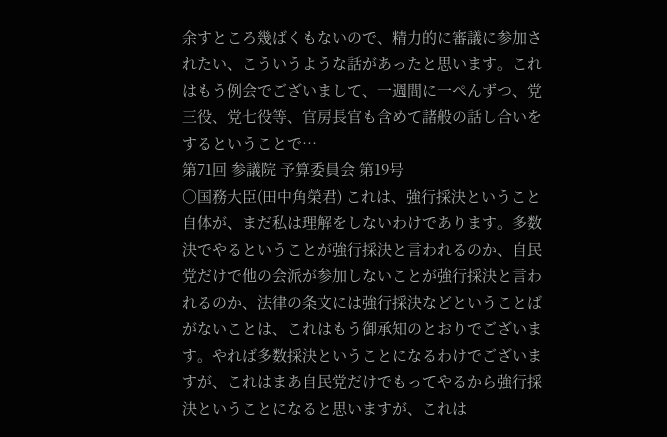余すところ幾ばくもないので、精力的に審議に参加されたい、こういうような話があったと思います。これはもう例会でございまして、一週間に一ぺんずつ、党三役、党七役等、官房長官も含めて諸般の話し合いをするということで…
第71回 参議院 予算委員会 第19号
○国務大臣(田中角榮君) これは、強行採決ということ自体が、まだ私は理解をしないわけであります。多数決でやるということが強行採決と言われるのか、自民党だけで他の会派が参加しないことが強行採決と言われるのか、法律の条文には強行採決などということばがないことは、これはもう御承知のとおりでございます。やれば多数採決ということになるわけでございますが、これはまあ自民党だけでもってやるから強行採決ということになると思いますが、これは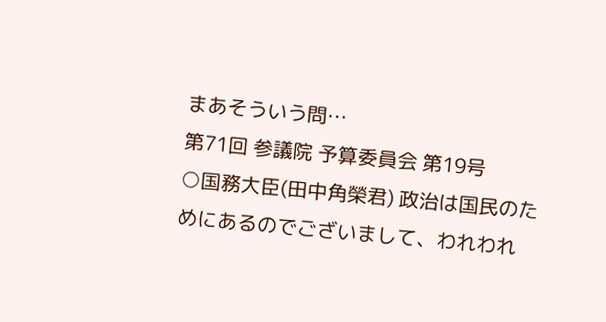まあそういう問…
第71回 参議院 予算委員会 第19号
○国務大臣(田中角榮君) 政治は国民のためにあるのでございまして、われわれ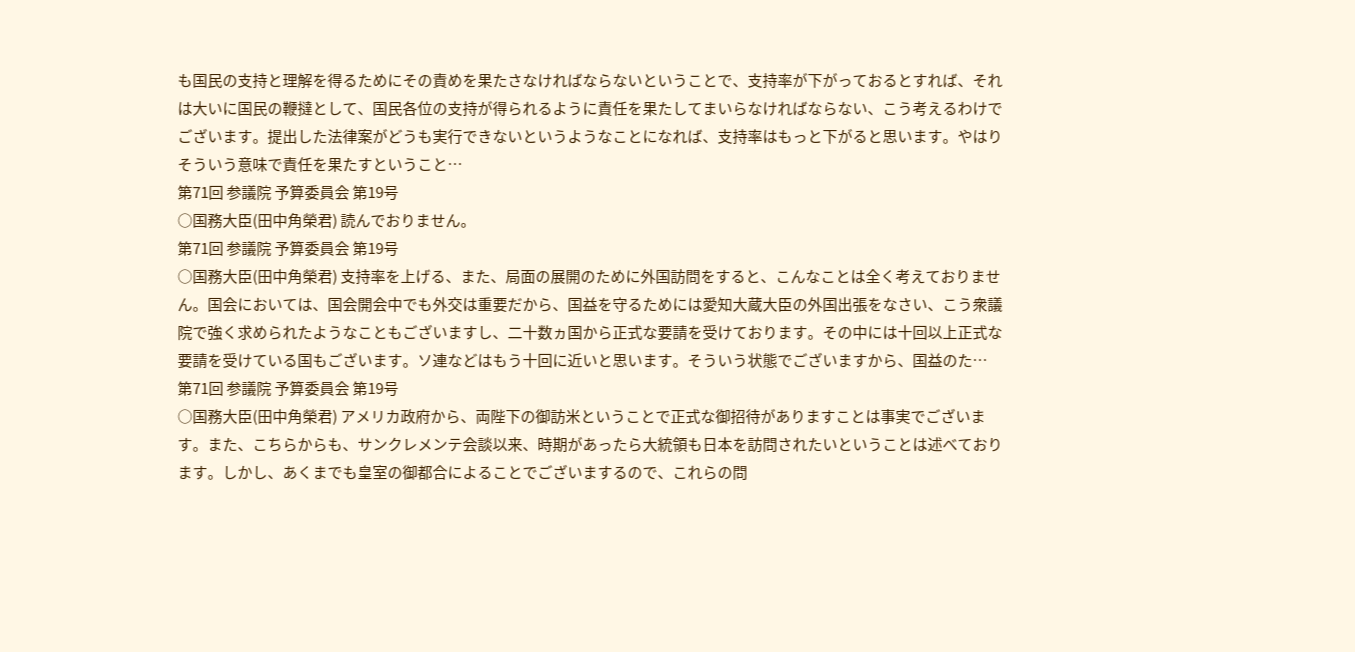も国民の支持と理解を得るためにその責めを果たさなければならないということで、支持率が下がっておるとすれば、それは大いに国民の鞭撻として、国民各位の支持が得られるように責任を果たしてまいらなければならない、こう考えるわけでございます。提出した法律案がどうも実行できないというようなことになれば、支持率はもっと下がると思います。やはりそういう意味で責任を果たすということ…
第71回 参議院 予算委員会 第19号
○国務大臣(田中角榮君) 読んでおりません。
第71回 参議院 予算委員会 第19号
○国務大臣(田中角榮君) 支持率を上げる、また、局面の展開のために外国訪問をすると、こんなことは全く考えておりません。国会においては、国会開会中でも外交は重要だから、国益を守るためには愛知大蔵大臣の外国出張をなさい、こう衆議院で強く求められたようなこともございますし、二十数ヵ国から正式な要請を受けております。その中には十回以上正式な要請を受けている国もございます。ソ連などはもう十回に近いと思います。そういう状態でございますから、国益のた…
第71回 参議院 予算委員会 第19号
○国務大臣(田中角榮君) アメリカ政府から、両陛下の御訪米ということで正式な御招待がありますことは事実でございます。また、こちらからも、サンクレメンテ会談以来、時期があったら大統領も日本を訪問されたいということは述べております。しかし、あくまでも皇室の御都合によることでございまするので、これらの問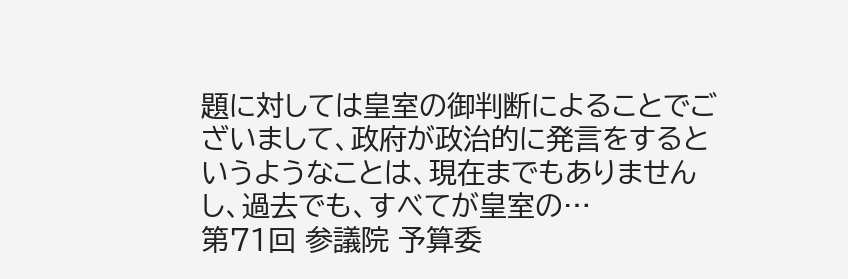題に対しては皇室の御判断によることでございまして、政府が政治的に発言をするというようなことは、現在までもありませんし、過去でも、すべてが皇室の…
第71回 参議院 予算委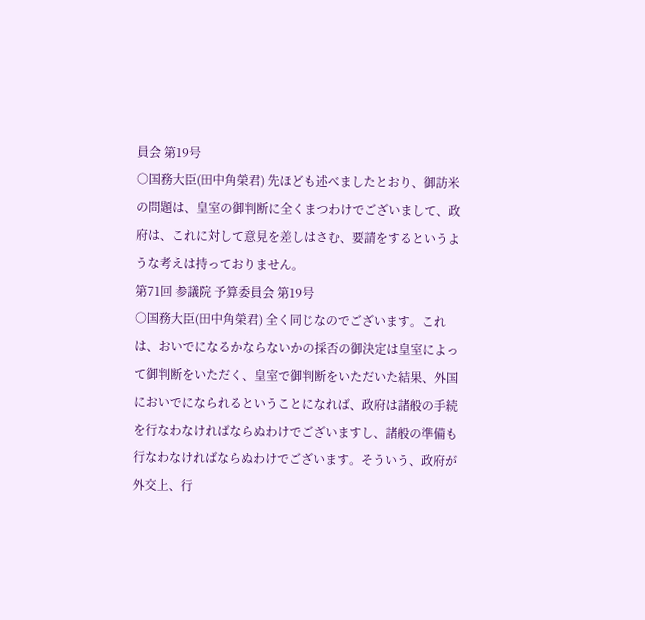員会 第19号
○国務大臣(田中角榮君) 先ほども述べましたとおり、御訪米の問題は、皇室の御判断に全くまつわけでございまして、政府は、これに対して意見を差しはさむ、要請をするというような考えは持っておりません。
第71回 参議院 予算委員会 第19号
○国務大臣(田中角榮君) 全く同じなのでございます。これは、おいでになるかならないかの採否の御決定は皇室によって御判断をいただく、皇室で御判断をいただいた結果、外国においでになられるということになれば、政府は諸般の手続を行なわなければならぬわけでございますし、諸般の準備も行なわなければならぬわけでございます。そういう、政府が外交上、行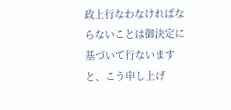政上行なわなければならないことは御決定に基づいて行ないますと、こう申し上げ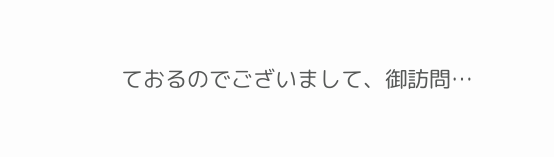ておるのでございまして、御訪問…